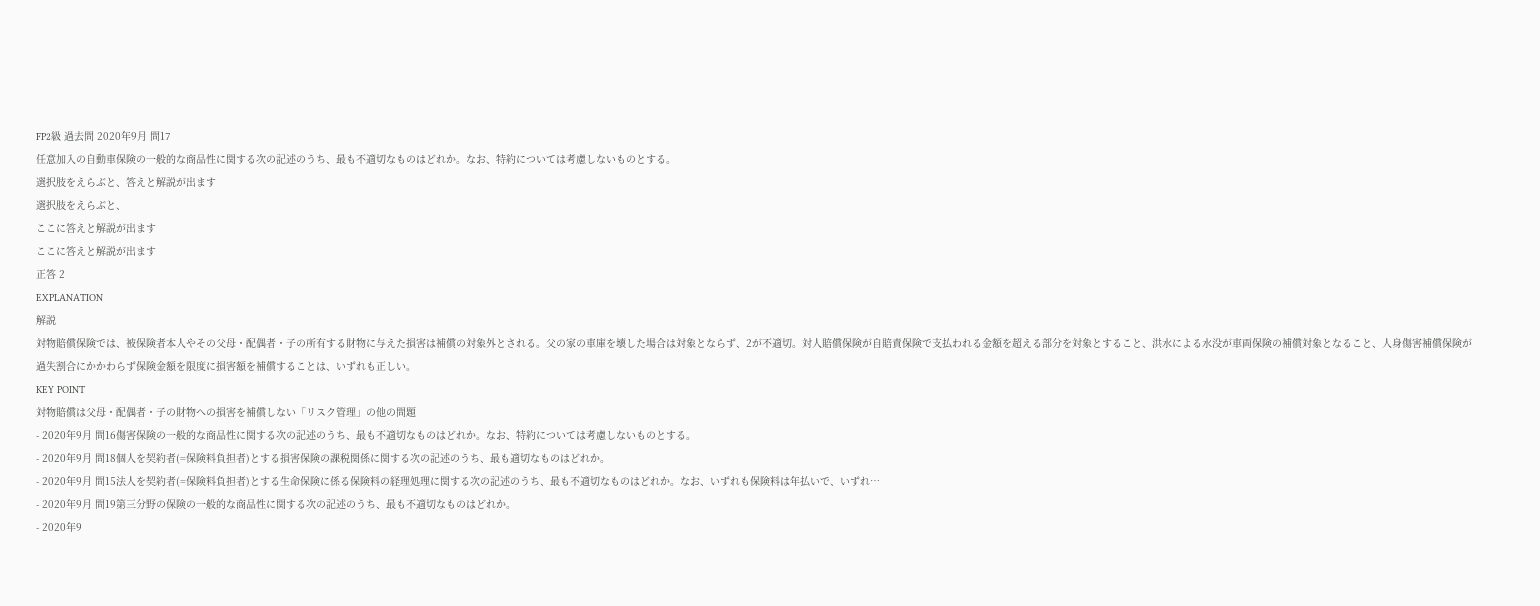FP2級 過去問 2020年9月 問17
任意加入の自動車保険の一般的な商品性に関する次の記述のうち、最も不適切なものはどれか。なお、特約については考慮しないものとする。
選択肢をえらぶと、答えと解説が出ます
選択肢をえらぶと、
ここに答えと解説が出ます
ここに答えと解説が出ます
正答 2
EXPLANATION
解説
対物賠償保険では、被保険者本人やその父母・配偶者・子の所有する財物に与えた損害は補償の対象外とされる。父の家の車庫を壊した場合は対象とならず、2が不適切。対人賠償保険が自賠責保険で支払われる金額を超える部分を対象とすること、洪水による水没が車両保険の補償対象となること、人身傷害補償保険が過失割合にかかわらず保険金額を限度に損害額を補償することは、いずれも正しい。
KEY POINT
対物賠償は父母・配偶者・子の財物への損害を補償しない「リスク管理」の他の問題
- 2020年9月 問16傷害保険の一般的な商品性に関する次の記述のうち、最も不適切なものはどれか。なお、特約については考慮しないものとする。
- 2020年9月 問18個人を契約者(=保険料負担者)とする損害保険の課税関係に関する次の記述のうち、最も適切なものはどれか。
- 2020年9月 問15法人を契約者(=保険料負担者)とする生命保険に係る保険料の経理処理に関する次の記述のうち、最も不適切なものはどれか。なお、いずれも保険料は年払いで、いずれ…
- 2020年9月 問19第三分野の保険の一般的な商品性に関する次の記述のうち、最も不適切なものはどれか。
- 2020年9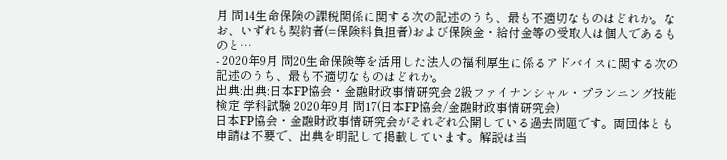月 問14生命保険の課税関係に関する次の記述のうち、最も不適切なものはどれか。なお、いずれも契約者(=保険料負担者)および保険金・給付金等の受取人は個人であるものと…
- 2020年9月 問20生命保険等を活用した法人の福利厚生に係るアドバイスに関する次の記述のうち、最も不適切なものはどれか。
出典:出典:日本FP協会・金融財政事情研究会 2級ファイナンシャル・プランニング技能検定 学科試験 2020年9月 問17(日本FP協会/金融財政事情研究会)
日本FP協会・金融財政事情研究会がそれぞれ公開している過去問題です。両団体とも申請は不要で、出典を明記して掲載しています。解説は当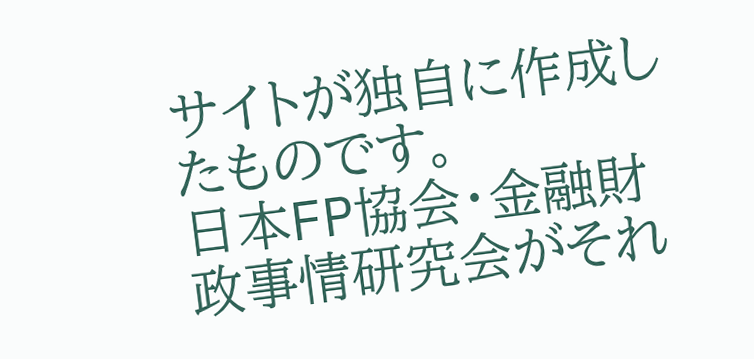サイトが独自に作成したものです。
日本FP協会・金融財政事情研究会がそれ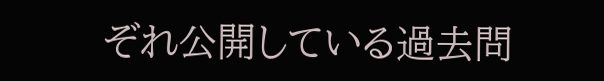ぞれ公開している過去問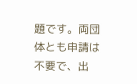題です。両団体とも申請は不要で、出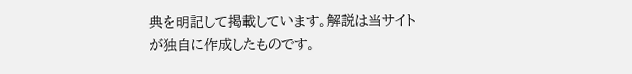典を明記して掲載しています。解説は当サイトが独自に作成したものです。